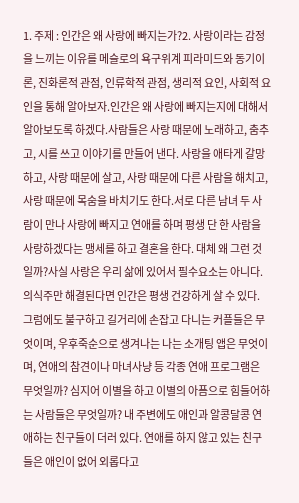1. 주제 : 인간은 왜 사랑에 빠지는가?2. 사랑이라는 감정을 느끼는 이유를 메슬로의 욕구위계 피라미드와 동기이론, 진화론적 관점, 인류학적 관점, 생리적 요인, 사회적 요인을 통해 알아보자.인간은 왜 사랑에 빠지는지에 대해서 알아보도록 하겠다.사람들은 사랑 때문에 노래하고, 춤추고, 시를 쓰고 이야기를 만들어 낸다. 사랑을 애타게 갈망하고, 사랑 때문에 살고, 사랑 때문에 다른 사람을 해치고, 사랑 때문에 목숨을 바치기도 한다.서로 다른 남녀 두 사람이 만나 사랑에 빠지고 연애를 하며 평생 단 한 사람을 사랑하겠다는 맹세를 하고 결혼을 한다. 대체 왜 그런 것일까?사실 사랑은 우리 삶에 있어서 필수요소는 아니다. 의식주만 해결된다면 인간은 평생 건강하게 살 수 있다. 그럼에도 불구하고 길거리에 손잡고 다니는 커플들은 무엇이며, 우후죽순으로 생겨나는 나는 소개팅 앱은 무엇이며, 연애의 참견이나 마녀사냥 등 각종 연애 프로그램은 무엇일까? 심지어 이별을 하고 이별의 아픔으로 힘들어하는 사람들은 무엇일까? 내 주변에도 애인과 알콩달콩 연애하는 친구들이 더러 있다. 연애를 하지 않고 있는 친구들은 애인이 없어 외롭다고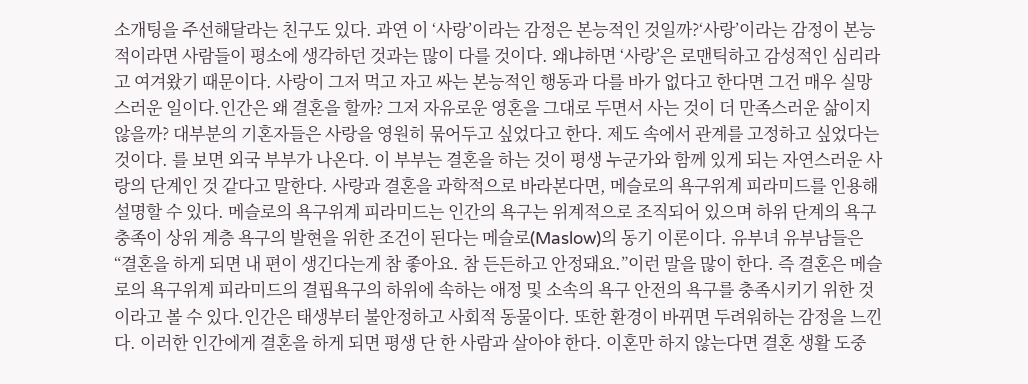소개팅을 주선해달라는 친구도 있다. 과연 이 ‘사랑’이라는 감정은 본능적인 것일까?‘사랑’이라는 감정이 본능적이라면 사람들이 평소에 생각하던 것과는 많이 다를 것이다. 왜냐하면 ‘사랑’은 로맨틱하고 감성적인 심리라고 여겨왔기 때문이다. 사랑이 그저 먹고 자고 싸는 본능적인 행동과 다를 바가 없다고 한다면 그건 매우 실망스러운 일이다.인간은 왜 결혼을 할까? 그저 자유로운 영혼을 그대로 두면서 사는 것이 더 만족스러운 삶이지 않을까? 대부분의 기혼자들은 사랑을 영원히 묶어두고 싶었다고 한다. 제도 속에서 관계를 고정하고 싶었다는 것이다. 를 보면 외국 부부가 나온다. 이 부부는 결혼을 하는 것이 평생 누군가와 함께 있게 되는 자연스러운 사랑의 단계인 것 같다고 말한다. 사랑과 결혼을 과학적으로 바라본다면, 메슬로의 욕구위계 피라미드를 인용해 설명할 수 있다. 메슬로의 욕구위계 피라미드는 인간의 욕구는 위계적으로 조직되어 있으며 하위 단계의 욕구 충족이 상위 계층 욕구의 발현을 위한 조건이 된다는 메슬로(Maslow)의 동기 이론이다. 유부녀 유부남들은 “결혼을 하게 되면 내 편이 생긴다는게 참 좋아요. 참 든든하고 안정돼요.”이런 말을 많이 한다. 즉 결혼은 메슬로의 욕구위계 피라미드의 결핍욕구의 하위에 속하는 애정 및 소속의 욕구 안전의 욕구를 충족시키기 위한 것이라고 볼 수 있다.인간은 태생부터 불안정하고 사회적 동물이다. 또한 환경이 바뀌면 두려워하는 감정을 느낀다. 이러한 인간에게 결혼을 하게 되면 평생 단 한 사람과 살아야 한다. 이혼만 하지 않는다면 결혼 생활 도중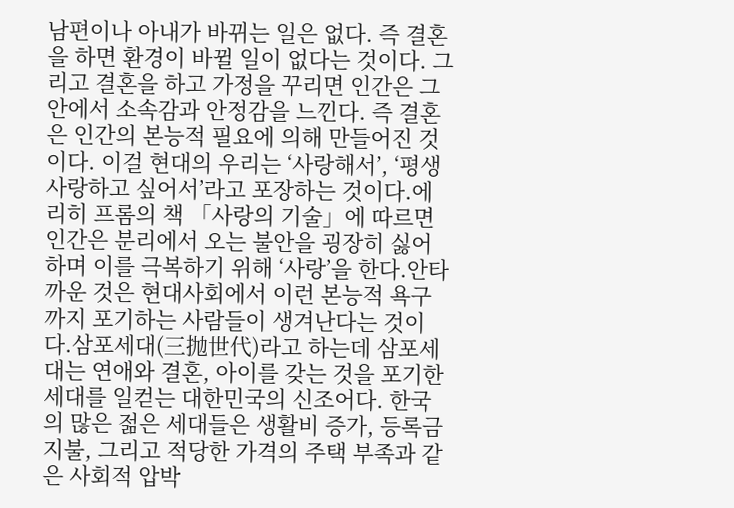남편이나 아내가 바뀌는 일은 없다. 즉 결혼을 하면 환경이 바뀔 일이 없다는 것이다. 그리고 결혼을 하고 가정을 꾸리면 인간은 그 안에서 소속감과 안정감을 느낀다. 즉 결혼은 인간의 본능적 필요에 의해 만들어진 것이다. 이걸 현대의 우리는 ‘사랑해서’, ‘평생 사랑하고 싶어서’라고 포장하는 것이다.에리히 프롬의 책 「사랑의 기술」에 따르면 인간은 분리에서 오는 불안을 굉장히 싫어하며 이를 극복하기 위해 ‘사랑’을 한다.안타까운 것은 현대사회에서 이런 본능적 욕구까지 포기하는 사람들이 생겨난다는 것이다.삼포세대(三抛世代)라고 하는데 삼포세대는 연애와 결혼, 아이를 갖는 것을 포기한 세대를 일컫는 대한민국의 신조어다. 한국의 많은 젊은 세대들은 생활비 증가, 등록금 지불, 그리고 적당한 가격의 주택 부족과 같은 사회적 압박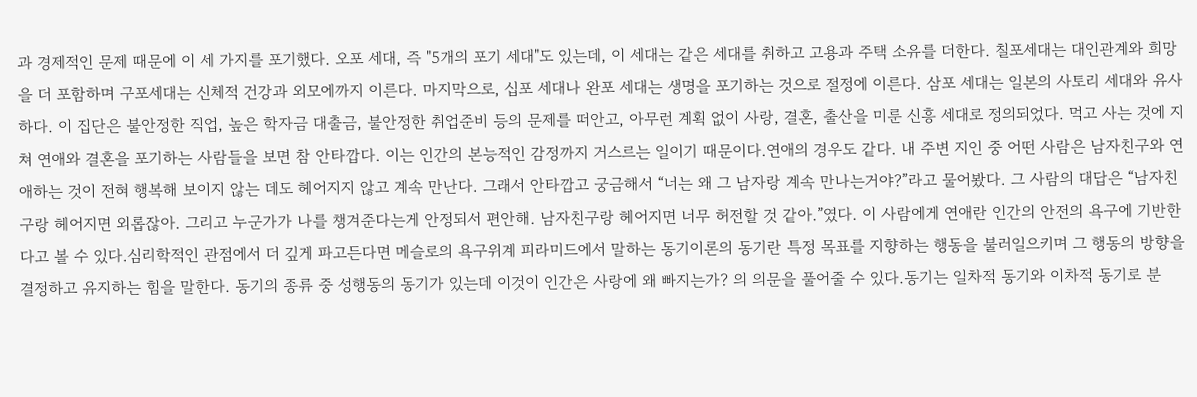과 경제적인 문제 때문에 이 세 가지를 포기했다. 오포 세대, 즉 "5개의 포기 세대"도 있는데, 이 세대는 같은 세대를 취하고 고용과 주택 소유를 더한다. 칠포세대는 대인관계와 희망을 더 포함하며 구포세대는 신체적 건강과 외모에까지 이른다. 마지막으로, 십포 세대나 완포 세대는 생명을 포기하는 것으로 절정에 이른다. 삼포 세대는 일본의 사토리 세대와 유사하다. 이 집단은 불안정한 직업, 높은 학자금 대출금, 불안정한 취업준비 등의 문제를 떠안고, 아무런 계획 없이 사랑, 결혼, 출산을 미룬 신흥 세대로 정의되었다. 먹고 사는 것에 지쳐 연애와 결혼을 포기하는 사람들을 보면 참 안타깝다. 이는 인간의 본능적인 감정까지 거스르는 일이기 때문이다.연애의 경우도 같다. 내 주변 지인 중 어떤 사람은 남자친구와 연애하는 것이 전혀 행복해 보이지 않는 데도 헤어지지 않고 계속 만난다. 그래서 안타깝고 궁금해서 “너는 왜 그 남자랑 계속 만나는거야?”라고 물어봤다. 그 사람의 대답은 “남자친구랑 헤어지면 외롭잖아. 그리고 누군가가 나를 챙겨준다는게 안정되서 편안해. 남자친구랑 헤어지면 너무 허전할 것 같아.”였다. 이 사람에게 연애란 인간의 안전의 욕구에 기반한다고 볼 수 있다.심리학적인 관점에서 더 깊게 파고든다면 메슬로의 욕구위계 피라미드에서 말하는 동기이론의 동기란 특정 목표를 지향하는 행동을 불러일으키며 그 행동의 방향을 결정하고 유지하는 힘을 말한다. 동기의 종류 중 성행동의 동기가 있는데 이것이 인간은 사랑에 왜 빠지는가? 의 의문을 풀어줄 수 있다.동기는 일차적 동기와 이차적 동기로 분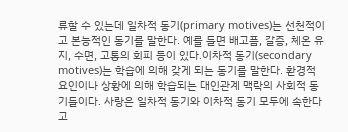류할 수 있는데 일차적 동기(primary motives)는 선천적이고 본능적인 동기를 말한다. 예를 들면 배고픔, 갈증, 체온 유지, 수면, 고통의 회피 등이 있다.이차적 동기(secondary motives)는 학습에 의해 갖게 되는 동기를 말한다. 환경적 요인이나 상황에 의해 학습되는 대인관계 맥락의 사회적 동기들이다. 사랑은 일차적 동기와 이차적 동기 모두에 속한다고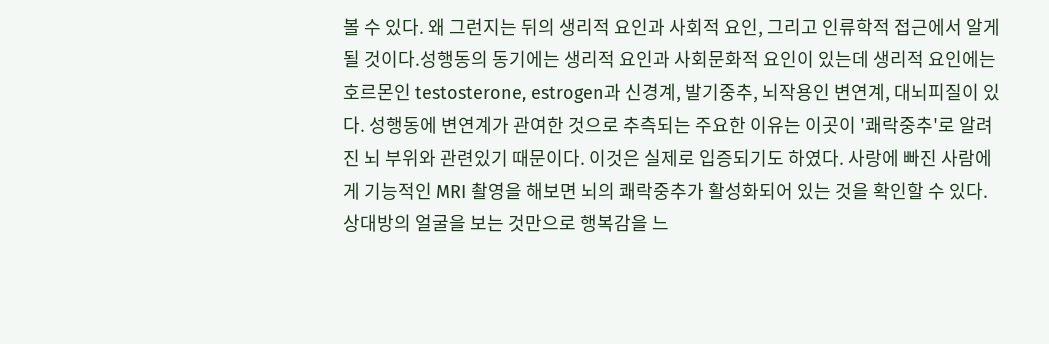볼 수 있다. 왜 그런지는 뒤의 생리적 요인과 사회적 요인, 그리고 인류학적 접근에서 알게 될 것이다.성행동의 동기에는 생리적 요인과 사회문화적 요인이 있는데 생리적 요인에는 호르몬인 testosterone, estrogen과 신경계, 발기중추, 뇌작용인 변연계, 대뇌피질이 있다. 성행동에 변연계가 관여한 것으로 추측되는 주요한 이유는 이곳이 '쾌락중추'로 알려진 뇌 부위와 관련있기 때문이다. 이것은 실제로 입증되기도 하였다. 사랑에 빠진 사람에게 기능적인 MRI 촬영을 해보면 뇌의 쾌락중추가 활성화되어 있는 것을 확인할 수 있다. 상대방의 얼굴을 보는 것만으로 행복감을 느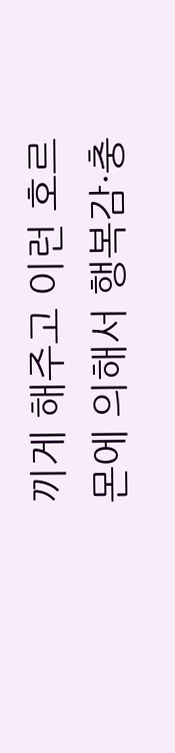끼게 해주고 이런 호르몬에 의해서 행복감·충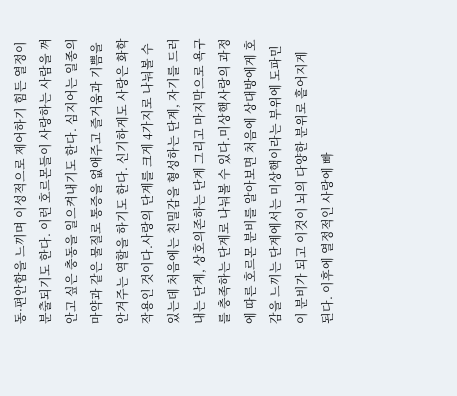동·편안함을 느끼며 이성적으로 제어하기 힘든 열정이 분출되기도 한다. 이런 호르몬들이 사랑하는 사람을 껴안고 싶은 충동을 일으켜내기도 한다. 심지어는 일종의 마약과 같은 물질로 통증을 없애주고 즐거움과 기쁨을 안겨주는 역할을 하기도 한다. 신기하게도 사랑은 화학작용인 것이다.사랑의 단계를 크게 4가지로 나눠볼 수 있는데 처음에는 친밀감을 형성하는 단계, 자기를 드러내는 단계, 상호의존하는 단계 그리고 마지막으로 욕구를 충족하는 단계로 나눠볼 수 있다.미상핵사랑의 과정에 따른 호르몬 분비를 알아보면 처음에 상대방에게 호감을 느끼는 단계에서는 미상핵이라는 부위에 도파민이 분비가 되고 이것이 뇌의 다양한 분위로 흩어지게 된다. 이후에 열정적인 사랑에 빠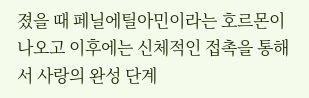졌을 때 페닐에틸아민이라는 호르몬이 나오고 이후에는 신체적인 접촉을 통해서 사랑의 완성 단계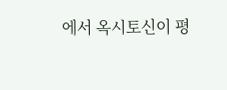에서 옥시토신이 평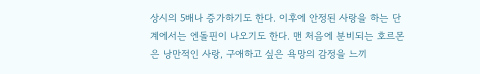상시의 5배나 증가하기도 한다. 이후에 안정된 사랑을 하는 단계에서는 엔돌핀이 나오기도 한다. 맨 처음에 분비되는 호르몬은 낭만적인 사랑, 구애하고 싶은 욕망의 감정을 느끼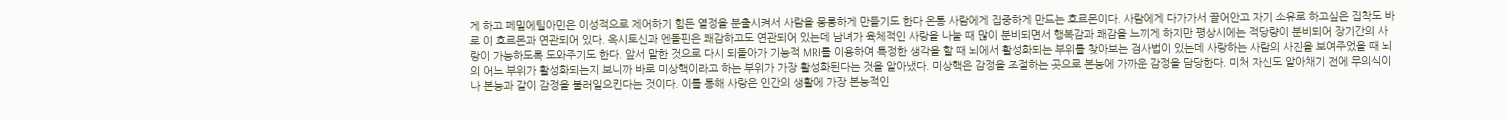게 하고 페밀에틸아민은 이성적으로 제어하기 힘든 열정을 분출시켜서 사람을 몽롱하게 만들기도 한다 온통 사람에게 집중하게 만드는 호르몬이다. 사람에게 다가가서 끌어안고 자기 소유로 하고싶은 집착도 바로 이 호르몬과 연관되어 있다. 옥시토신과 엔돌핀은 쾌감하고도 연관되어 있는데 남녀가 육체적인 사랑을 나눌 때 많이 분비되면서 행복감과 쾌감을 느끼게 하지만 평상시에는 적당량이 분비되어 장기간의 사랑이 가능하도록 도와주기도 한다. 앞서 말한 것으로 다시 되돌아가 기능적 MRI를 이용하여 특정한 생각을 할 때 뇌에서 활성화되는 부위를 찾아보는 검사법이 있는데 사랑하는 사람의 사진을 보여주었을 때 뇌의 어느 부위가 활성화되는지 보니까 바로 미상핵이라고 하는 부위가 가장 활성화된다는 것을 알아냈다. 미상핵은 감정을 조절하는 곳으로 본능에 가까운 감정을 담당한다. 미처 자신도 알아채기 전에 무의식이나 본능과 같이 감정을 불러일으킨다는 것이다. 이를 통해 사랑은 인간의 생활에 가장 본능적인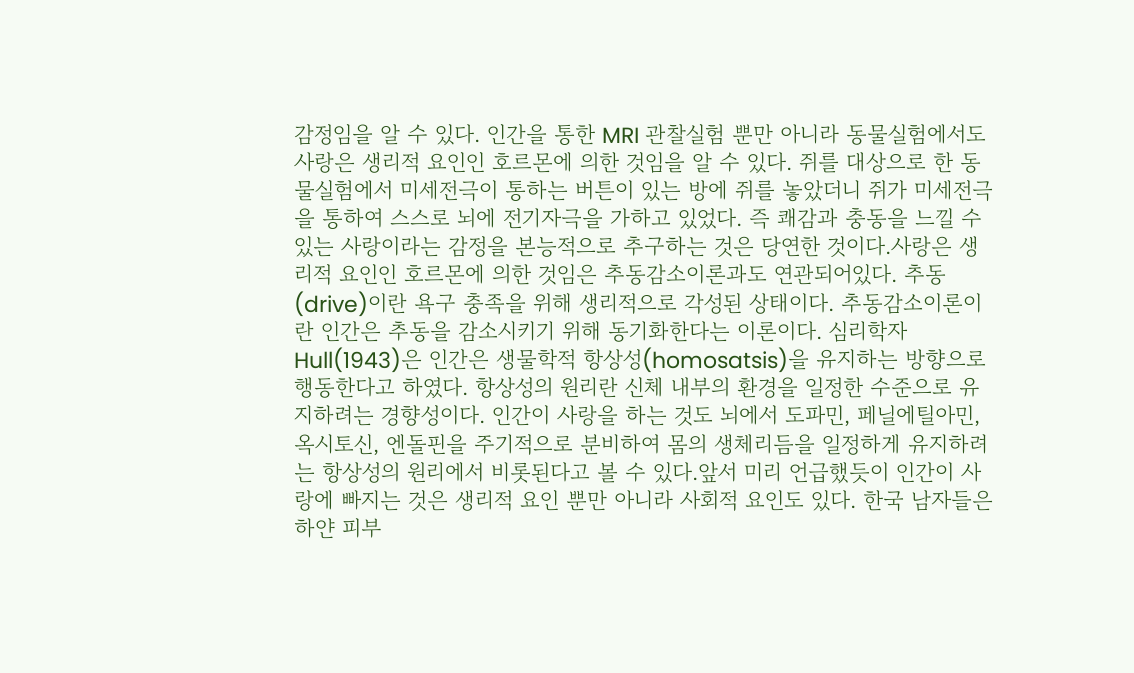감정임을 알 수 있다. 인간을 통한 MRI 관찰실험 뿐만 아니라 동물실험에서도 사랑은 생리적 요인인 호르몬에 의한 것임을 알 수 있다. 쥐를 대상으로 한 동물실험에서 미세전극이 통하는 버튼이 있는 방에 쥐를 놓았더니 쥐가 미세전극을 통하여 스스로 뇌에 전기자극을 가하고 있었다. 즉 쾌감과 충동을 느낄 수 있는 사랑이라는 감정을 본능적으로 추구하는 것은 당연한 것이다.사랑은 생리적 요인인 호르몬에 의한 것임은 추동감소이론과도 연관되어있다. 추동(drive)이란 욕구 충족을 위해 생리적으로 각성된 상태이다. 추동감소이론이란 인간은 추동을 감소시키기 위해 동기화한다는 이론이다. 심리학자 Hull(1943)은 인간은 생물학적 항상성(homosatsis)을 유지하는 방향으로 행동한다고 하였다. 항상성의 원리란 신체 내부의 환경을 일정한 수준으로 유지하려는 경향성이다. 인간이 사랑을 하는 것도 뇌에서 도파민, 페닐에틸아민, 옥시토신, 엔돌핀을 주기적으로 분비하여 몸의 생체리듬을 일정하게 유지하려는 항상성의 원리에서 비롯된다고 볼 수 있다.앞서 미리 언급했듯이 인간이 사랑에 빠지는 것은 생리적 요인 뿐만 아니라 사회적 요인도 있다. 한국 남자들은 하얀 피부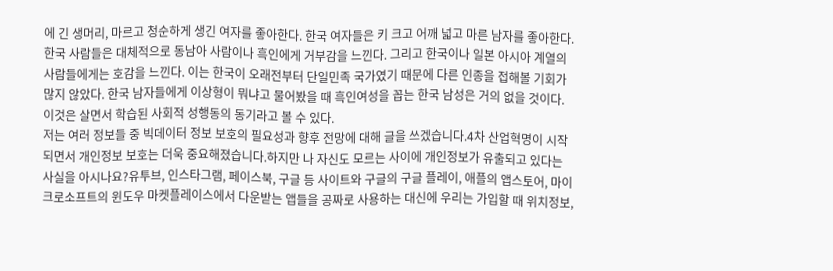에 긴 생머리, 마르고 청순하게 생긴 여자를 좋아한다. 한국 여자들은 키 크고 어깨 넓고 마른 남자를 좋아한다. 한국 사람들은 대체적으로 동남아 사람이나 흑인에게 거부감을 느낀다. 그리고 한국이나 일본 아시아 계열의 사람들에게는 호감을 느낀다. 이는 한국이 오래전부터 단일민족 국가였기 때문에 다른 인종을 접해볼 기회가 많지 않았다. 한국 남자들에게 이상형이 뭐냐고 물어봤을 때 흑인여성을 꼽는 한국 남성은 거의 없을 것이다. 이것은 살면서 학습된 사회적 성행동의 동기라고 볼 수 있다.
저는 여러 정보들 중 빅데이터 정보 보호의 필요성과 향후 전망에 대해 글을 쓰겠습니다.4차 산업혁명이 시작되면서 개인정보 보호는 더욱 중요해졌습니다.하지만 나 자신도 모르는 사이에 개인정보가 유출되고 있다는 사실을 아시나요?유투브, 인스타그램, 페이스북, 구글 등 사이트와 구글의 구글 플레이, 애플의 앱스토어, 마이크로소프트의 윈도우 마켓플레이스에서 다운받는 앱들을 공짜로 사용하는 대신에 우리는 가입할 때 위치정보,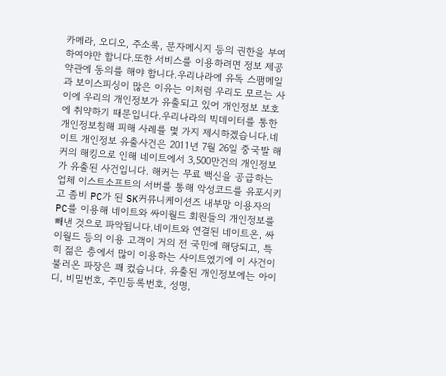카메라, 오디오, 주소록, 문자메시지 등의 권한을 부여하여야만 합니다.또한 서비스를 이용하려면 정보 제공 약관에 동의를 해야 합니다.우리나라에 유독 스팸메일과 보이스피싱이 많은 이유는 이처럼 우리도 모르는 사이에 우리의 개인정보가 유출되고 있어 개인정보 보호에 취약하기 때문입니다.우리나라의 빅데이터를 통한 개인정보침해 피해 사례를 몇 가지 제시하겠습니다.네이트 개인정보 유출사건은 2011년 7월 26일 중국발 해커의 해킹으로 인해 네이트에서 3,500만건의 개인정보가 유출된 사건입니다. 해커는 무료 백신을 공급하는 업체 이스트소프트의 서버를 통해 악성코드를 유포시키고 좀비 PC가 된 SK커뮤니케이션즈 내부망 이용자의 PC를 이용해 네이트와 싸이월드 회원들의 개인정보를 빼낸 것으로 파악됩니다.네이트와 연결된 네이트온, 싸이월드 등의 이용 고객이 거의 전 국민에 해당되고, 특히 젊은 층에서 많이 이용하는 사이트였기에 이 사건이 불러온 파장은 꽤 컸습니다. 유출된 개인정보에는 아이디, 비밀번호, 주민등록번호, 성명,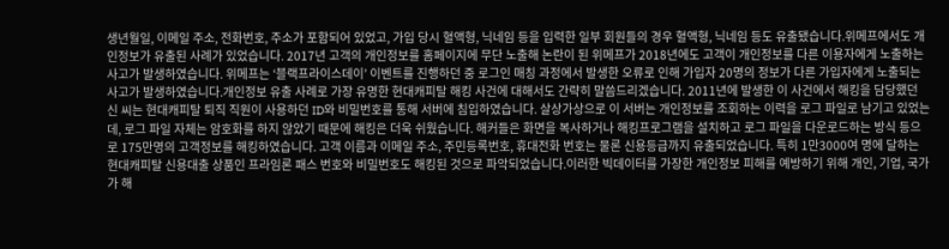생년월일, 이메일 주소, 전화번호, 주소가 포함되어 있었고, 가입 당시 혈액형, 닉네임 등을 입력한 일부 회원들의 경우 혈액형, 닉네임 등도 유출됐습니다.위메프에서도 개인정보가 유출된 사례가 있었습니다. 2017년 고객의 개인정보를 홈페이지에 무단 노출해 논란이 된 위메프가 2018년에도 고객이 개인정보를 다른 이용자에게 노출하는 사고가 발생하였습니다. 위메프는 ‘블랙프라이스데이’ 이벤트를 진행하던 중 로그인 매칭 과정에서 발생한 오류로 인해 가입자 20명의 정보가 다른 가입자에게 노출되는 사고가 발생하였습니다.개인정보 유출 사례로 가장 유명한 현대캐피탈 해킹 사건에 대해서도 간략히 말씀드리겠습니다. 2011년에 발생한 이 사건에서 해킹을 담당했던 신 씨는 현대캐피탈 퇴직 직원이 사용하던 ID와 비밀번호를 통해 서버에 침입하였습니다. 살상가상으로 이 서버는 개인정보를 조회하는 이력을 로그 파일로 남기고 있었는데, 로그 파일 자체는 암호화를 하지 않았기 때문에 해킹은 더욱 쉬웠습니다. 해커들은 화면을 복사하거나 해킹프로그램을 설치하고 로그 파일을 다운로드하는 방식 등으로 175만명의 고객정보를 해킹하였습니다. 고객 이름과 이메일 주소, 주민등록번호, 휴대전화 번호는 물론 신용등급까지 유출되었습니다. 특히 1만3000여 명에 달하는 현대캐피탈 신용대출 상품인 프라임론 패스 번호와 비밀번호도 해킹된 것으로 파악되었습니다.이러한 빅데이터를 가장한 개인정보 피해를 예방하기 위해 개인, 기업, 국가가 해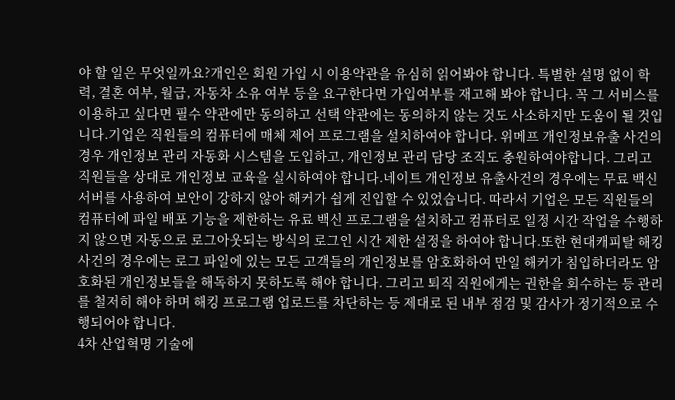야 할 일은 무엇일까요?개인은 회원 가입 시 이용약관을 유심히 읽어봐야 합니다. 특별한 설명 없이 학력, 결혼 여부, 월급, 자동차 소유 여부 등을 요구한다면 가입여부를 재고해 봐야 합니다. 꼭 그 서비스를 이용하고 싶다면 필수 약관에만 동의하고 선택 약관에는 동의하지 않는 것도 사소하지만 도움이 될 것입니다.기업은 직원들의 컴퓨터에 매체 제어 프로그램을 설치하여야 합니다. 위메프 개인정보유출 사건의 경우 개인정보 관리 자동화 시스템을 도입하고, 개인정보 관리 담당 조직도 충원하여야합니다. 그리고 직원들을 상대로 개인정보 교육을 실시하여야 합니다.네이트 개인정보 유출사건의 경우에는 무료 백신서버를 사용하여 보안이 강하지 않아 해커가 쉽게 진입할 수 있었습니다. 따라서 기업은 모든 직원들의 컴퓨터에 파일 배포 기능을 제한하는 유료 백신 프로그램을 설치하고 컴퓨터로 일정 시간 작업을 수행하지 않으면 자동으로 로그아웃되는 방식의 로그인 시간 제한 설정을 하여야 합니다.또한 현대캐피탈 해킹 사건의 경우에는 로그 파일에 있는 모든 고객들의 개인정보를 암호화하여 만일 해커가 침입하더라도 암호화된 개인정보들을 해독하지 못하도록 해야 합니다. 그리고 퇴직 직원에게는 권한을 회수하는 등 관리를 철저히 해야 하며 해킹 프로그램 업로드를 차단하는 등 제대로 된 내부 점검 및 감사가 정기적으로 수행되어야 합니다.
4차 산업혁명 기술에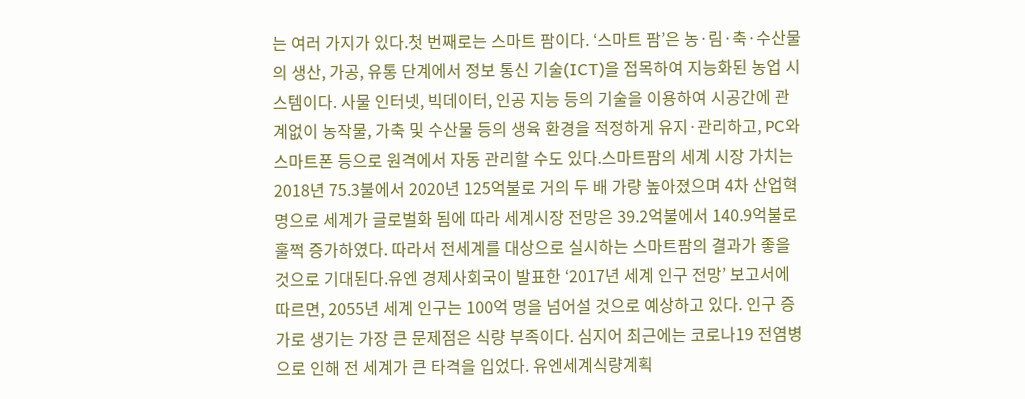는 여러 가지가 있다.첫 번째로는 스마트 팜이다. ‘스마트 팜’은 농·림·축·수산물의 생산, 가공, 유통 단계에서 정보 통신 기술(ICT)을 접목하여 지능화된 농업 시스템이다. 사물 인터넷, 빅데이터, 인공 지능 등의 기술을 이용하여 시공간에 관계없이 농작물, 가축 및 수산물 등의 생육 환경을 적정하게 유지·관리하고, PC와 스마트폰 등으로 원격에서 자동 관리할 수도 있다.스마트팜의 세계 시장 가치는 2018년 75.3불에서 2020년 125억불로 거의 두 배 가량 높아졌으며 4차 산업혁명으로 세계가 글로벌화 됨에 따라 세계시장 전망은 39.2억불에서 140.9억불로 훌쩍 증가하였다. 따라서 전세계를 대상으로 실시하는 스마트팜의 결과가 좋을 것으로 기대된다.유엔 경제사회국이 발표한 ‘2017년 세계 인구 전망’ 보고서에 따르면, 2055년 세계 인구는 100억 명을 넘어설 것으로 예상하고 있다. 인구 증가로 생기는 가장 큰 문제점은 식량 부족이다. 심지어 최근에는 코로나19 전염병으로 인해 전 세계가 큰 타격을 입었다. 유엔세계식량계획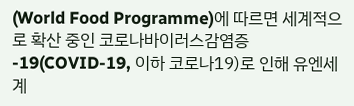(World Food Programme)에 따르면 세계적으로 확산 중인 코로나바이러스감염증-19(COVID-19, 이하 코로나19)로 인해 유엔세계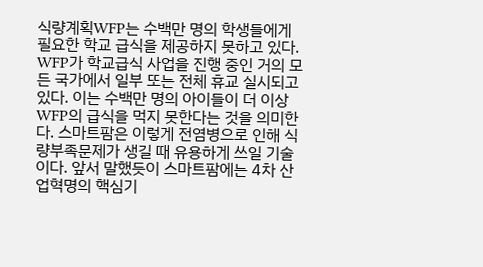식량계획WFP는 수백만 명의 학생들에게 필요한 학교 급식을 제공하지 못하고 있다. WFP가 학교급식 사업을 진행 중인 거의 모든 국가에서 일부 또는 전체 휴교 실시되고 있다. 이는 수백만 명의 아이들이 더 이상 WFP의 급식을 먹지 못한다는 것을 의미한다. 스마트팜은 이렇게 전염병으로 인해 식량부족문제가 생길 때 유용하게 쓰일 기술이다. 앞서 말했듯이 스마트팜에는 4차 산업혁명의 핵심기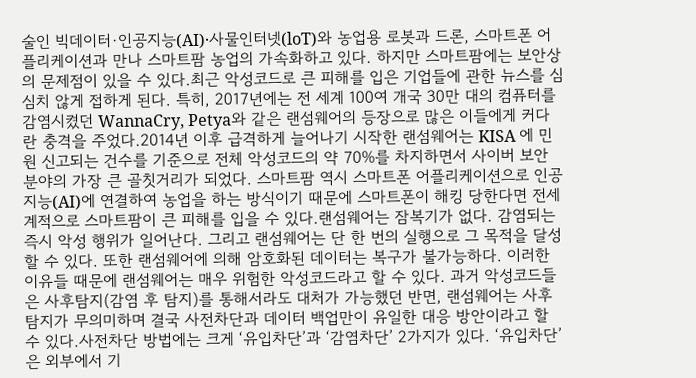술인 빅데이터·인공지능(AI)·사물인터넷(loT)와 농업용 로봇과 드론, 스마트폰 어플리케이션과 만나 스마트팜 농업의 가속화하고 있다. 하지만 스마트팜에는 보안상의 문제점이 있을 수 있다.최근 악성코드로 큰 피해를 입은 기업들에 관한 뉴스를 심심치 않게 접하게 된다. 특히, 2017년에는 전 세계 100여 개국 30만 대의 컴퓨터를 감염시켰던 WannaCry, Petya와 같은 랜섬웨어의 등장으로 많은 이들에게 커다란 충격을 주었다.2014년 이후 급격하게 늘어나기 시작한 랜섬웨어는 KISA 에 민원 신고되는 건수를 기준으로 전체 악성코드의 약 70%를 차지하면서 사이버 보안 분야의 가장 큰 골칫거리가 되었다. 스마트팜 역시 스마트폰 어플리케이션으로 인공지능(AI)에 연결하여 농업을 하는 방식이기 때문에 스마트폰이 해킹 당한다면 전세계적으로 스마트팜이 큰 피해를 입을 수 있다.랜섬웨어는 잠복기가 없다. 감염되는 즉시 악성 행위가 일어난다. 그리고 랜섬웨어는 단 한 번의 실행으로 그 목적을 달성할 수 있다. 또한 랜섬웨어에 의해 암호화된 데이터는 복구가 불가능하다. 이러한 이유들 때문에 랜섬웨어는 매우 위험한 악성코드라고 할 수 있다. 과거 악성코드들은 사후탐지(감염 후 탐지)를 통해서라도 대처가 가능했던 반면, 랜섬웨어는 사후탐지가 무의미하며 결국 사전차단과 데이터 백업만이 유일한 대응 방안이라고 할 수 있다.사전차단 방법에는 크게 ‘유입차단’과 ‘감염차단’ 2가지가 있다. ‘유입차단’은 외부에서 기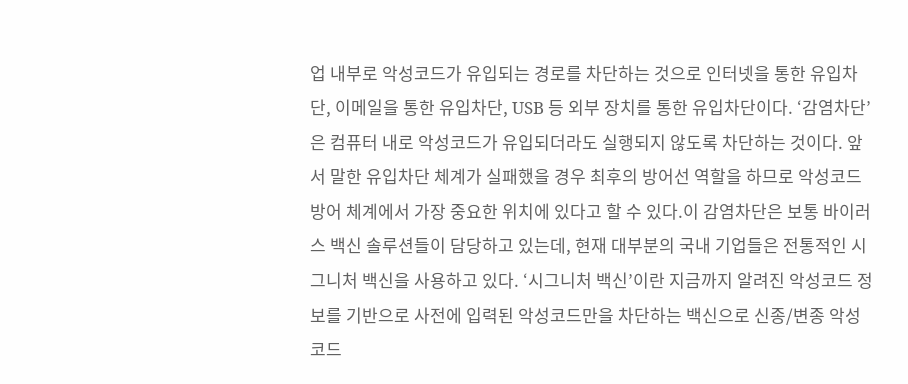업 내부로 악성코드가 유입되는 경로를 차단하는 것으로 인터넷을 통한 유입차단, 이메일을 통한 유입차단, USB 등 외부 장치를 통한 유입차단이다. ‘감염차단’은 컴퓨터 내로 악성코드가 유입되더라도 실행되지 않도록 차단하는 것이다. 앞서 말한 유입차단 체계가 실패했을 경우 최후의 방어선 역할을 하므로 악성코드 방어 체계에서 가장 중요한 위치에 있다고 할 수 있다.이 감염차단은 보통 바이러스 백신 솔루션들이 담당하고 있는데, 현재 대부분의 국내 기업들은 전통적인 시그니처 백신을 사용하고 있다. ‘시그니처 백신’이란 지금까지 알려진 악성코드 정보를 기반으로 사전에 입력된 악성코드만을 차단하는 백신으로 신종/변종 악성코드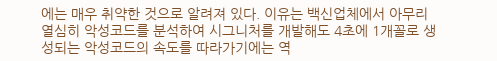에는 매우 취약한 것으로 알려져 있다. 이유는 백신업체에서 아무리 열심히 악성코드를 분석하여 시그니처를 개발해도 4초에 1개꼴로 생성되는 악성코드의 속도를 따라가기에는 역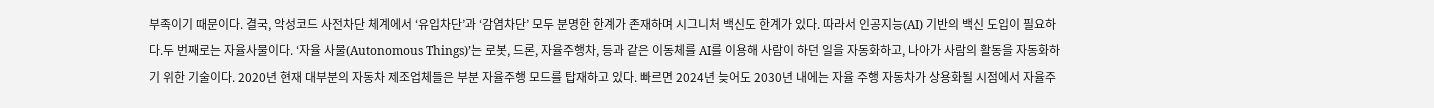부족이기 때문이다. 결국, 악성코드 사전차단 체계에서 ‘유입차단’과 ‘감염차단’ 모두 분명한 한계가 존재하며 시그니처 백신도 한계가 있다. 따라서 인공지능(AI) 기반의 백신 도입이 필요하다.두 번째로는 자율사물이다. ‘자율 사물(Autonomous Things)’는 로봇, 드론, 자율주행차, 등과 같은 이동체를 AI를 이용해 사람이 하던 일을 자동화하고, 나아가 사람의 활동을 자동화하기 위한 기술이다. 2020년 현재 대부분의 자동차 제조업체들은 부분 자율주행 모드를 탑재하고 있다. 빠르면 2024년 늦어도 2030년 내에는 자율 주행 자동차가 상용화될 시점에서 자율주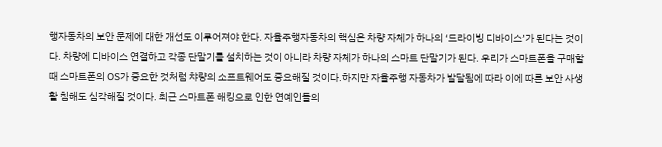행자동차의 보안 문제에 대한 개선도 이루어져야 한다. 자율주행자동차의 핵심은 차량 자체가 하나의 ‘드라이빙 디바이스’가 된다는 것이다. 차량에 디바이스 연결하고 각종 단말기를 설치하는 것이 아니라 차량 자체가 하나의 스마트 단말기가 된다. 우리가 스마트폰을 구매할 때 스마트폰의 OS가 중요한 것처럼 챠량의 소프트웨어도 중요해질 것이다.하지만 자율주행 자동차가 발달됨에 따라 이에 따른 보안 사생활 침해도 심각해질 것이다. 최근 스마트폰 해킹으로 인한 연예인들의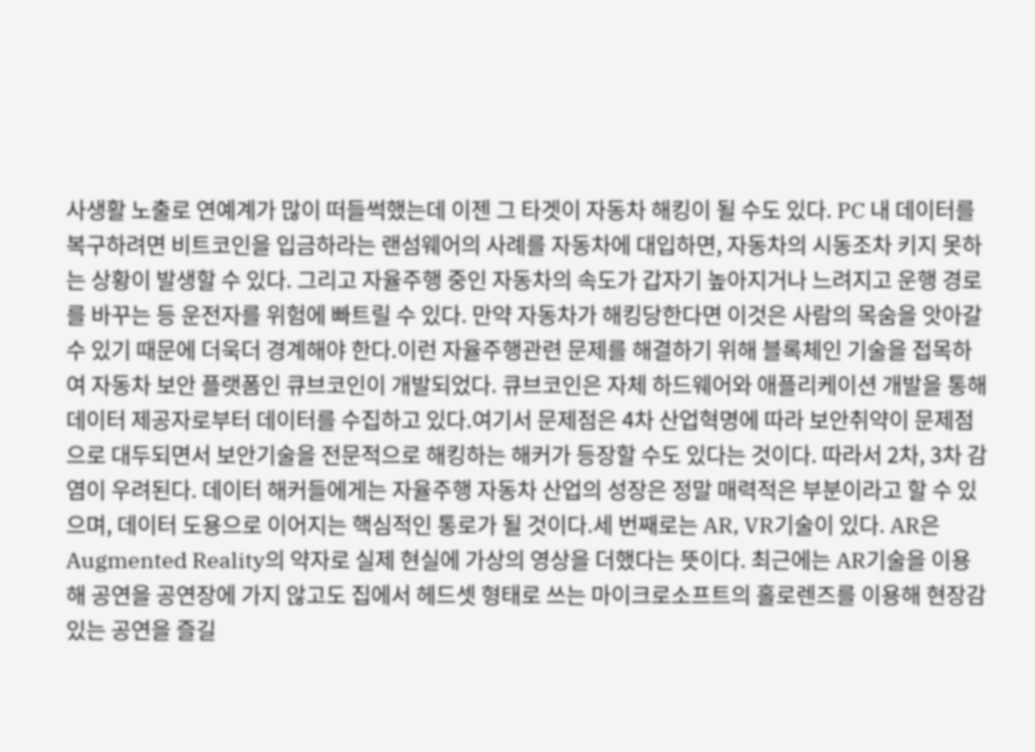사생활 노출로 연예계가 많이 떠들썩했는데 이젠 그 타겟이 자동차 해킹이 될 수도 있다. PC 내 데이터를 복구하려면 비트코인을 입금하라는 랜섬웨어의 사례를 자동차에 대입하면, 자동차의 시동조차 키지 못하는 상황이 발생할 수 있다. 그리고 자율주행 중인 자동차의 속도가 갑자기 높아지거나 느려지고 운행 경로를 바꾸는 등 운전자를 위험에 빠트릴 수 있다. 만약 자동차가 해킹당한다면 이것은 사람의 목숨을 앗아갈 수 있기 때문에 더욱더 경계해야 한다.이런 자율주행관련 문제를 해결하기 위해 블록체인 기술을 접목하여 자동차 보안 플랫폼인 큐브코인이 개발되었다. 큐브코인은 자체 하드웨어와 애플리케이션 개발을 통해 데이터 제공자로부터 데이터를 수집하고 있다.여기서 문제점은 4차 산업혁명에 따라 보안취약이 문제점으로 대두되면서 보안기술을 전문적으로 해킹하는 해커가 등장할 수도 있다는 것이다. 따라서 2차, 3차 감염이 우려된다. 데이터 해커들에게는 자율주행 자동차 산업의 성장은 정말 매력적은 부분이라고 할 수 있으며, 데이터 도용으로 이어지는 핵심적인 통로가 될 것이다.세 번째로는 AR, VR기술이 있다. AR은 Augmented Reality의 약자로 실제 현실에 가상의 영상을 더했다는 뜻이다. 최근에는 AR기술을 이용해 공연을 공연장에 가지 않고도 집에서 헤드셋 형태로 쓰는 마이크로소프트의 홀로렌즈를 이용해 현장감 있는 공연을 즐길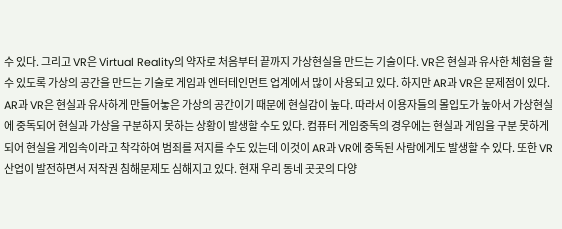수 있다. 그리고 VR은 Virtual Reality의 약자로 처음부터 끝까지 가상현실을 만드는 기술이다. VR은 현실과 유사한 체험을 할 수 있도록 가상의 공간을 만드는 기술로 게임과 엔터테인먼트 업계에서 많이 사용되고 있다. 하지만 AR과 VR은 문제점이 있다. AR과 VR은 현실과 유사하게 만들어놓은 가상의 공간이기 때문에 현실감이 높다. 따라서 이용자들의 몰입도가 높아서 가상현실에 중독되어 현실과 가상을 구분하지 못하는 상황이 발생할 수도 있다. 컴퓨터 게임중독의 경우에는 현실과 게임을 구분 못하게 되어 현실을 게임속이라고 착각하여 범죄를 저지를 수도 있는데 이것이 AR과 VR에 중독된 사람에게도 발생할 수 있다. 또한 VR 산업이 발전하면서 저작권 침해문제도 심해지고 있다. 현재 우리 동네 곳곳의 다양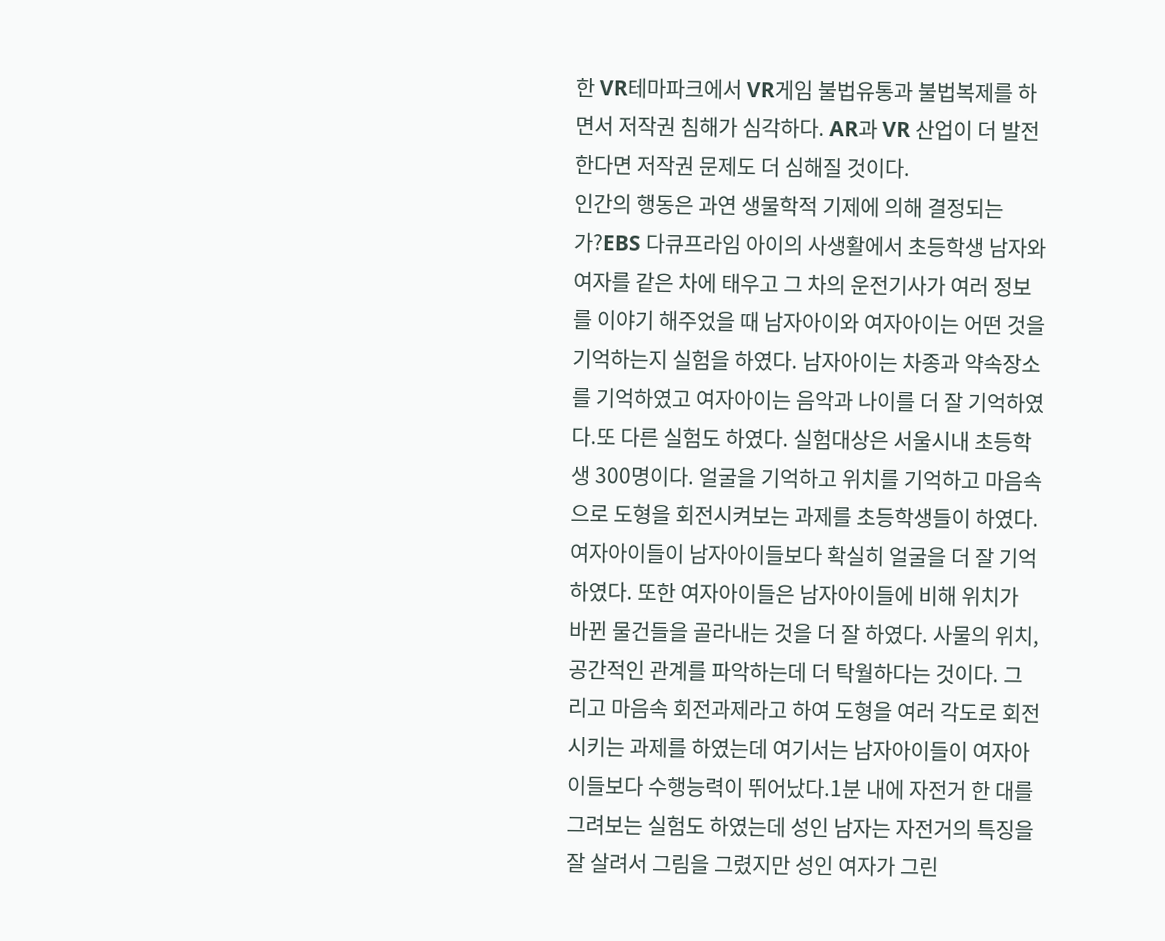한 VR테마파크에서 VR게임 불법유통과 불법복제를 하면서 저작권 침해가 심각하다. AR과 VR 산업이 더 발전한다면 저작권 문제도 더 심해질 것이다.
인간의 행동은 과연 생물학적 기제에 의해 결정되는가?EBS 다큐프라임 아이의 사생활에서 초등학생 남자와 여자를 같은 차에 태우고 그 차의 운전기사가 여러 정보를 이야기 해주었을 때 남자아이와 여자아이는 어떤 것을 기억하는지 실험을 하였다. 남자아이는 차종과 약속장소를 기억하였고 여자아이는 음악과 나이를 더 잘 기억하였다.또 다른 실험도 하였다. 실험대상은 서울시내 초등학생 300명이다. 얼굴을 기억하고 위치를 기억하고 마음속으로 도형을 회전시켜보는 과제를 초등학생들이 하였다. 여자아이들이 남자아이들보다 확실히 얼굴을 더 잘 기억하였다. 또한 여자아이들은 남자아이들에 비해 위치가 바뀐 물건들을 골라내는 것을 더 잘 하였다. 사물의 위치, 공간적인 관계를 파악하는데 더 탁월하다는 것이다. 그리고 마음속 회전과제라고 하여 도형을 여러 각도로 회전시키는 과제를 하였는데 여기서는 남자아이들이 여자아이들보다 수행능력이 뛰어났다.1분 내에 자전거 한 대를 그려보는 실험도 하였는데 성인 남자는 자전거의 특징을 잘 살려서 그림을 그렸지만 성인 여자가 그린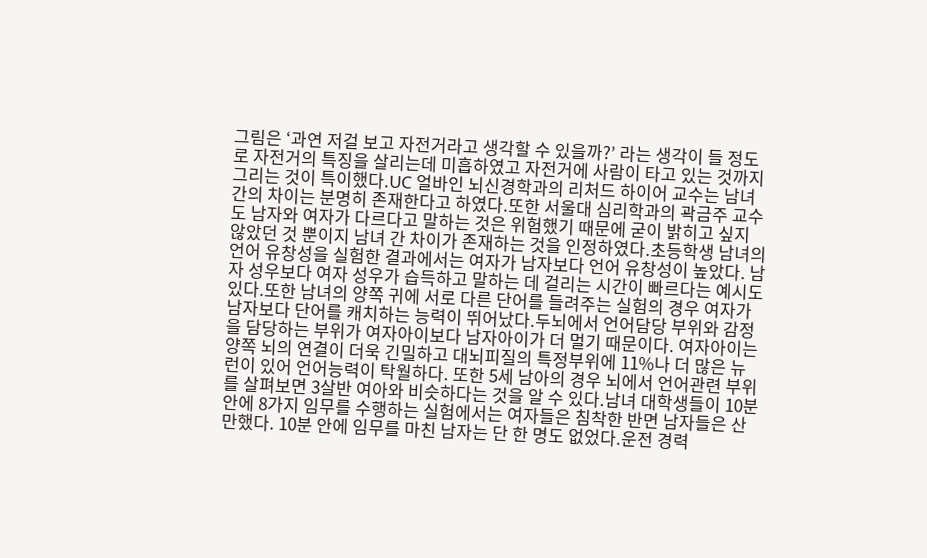그림은 ‘과연 저걸 보고 자전거라고 생각할 수 있을까?’ 라는 생각이 들 정도로 자전거의 특징을 살리는데 미흡하였고 자전거에 사람이 타고 있는 것까지 그리는 것이 특이했다.UC 얼바인 뇌신경학과의 리처드 하이어 교수는 남녀 간의 차이는 분명히 존재한다고 하였다.또한 서울대 심리학과의 곽금주 교수도 남자와 여자가 다르다고 말하는 것은 위험했기 때문에 굳이 밝히고 싶지 않았던 것 뿐이지 남녀 간 차이가 존재하는 것을 인정하였다.초등학생 남녀의 언어 유창성을 실험한 결과에서는 여자가 남자보다 언어 유창성이 높았다. 남자 성우보다 여자 성우가 습득하고 말하는 데 걸리는 시간이 빠르다는 예시도 있다.또한 남녀의 양쪽 귀에 서로 다른 단어를 들려주는 실험의 경우 여자가 남자보다 단어를 캐치하는 능력이 뛰어났다.두뇌에서 언어담당 부위와 감정을 담당하는 부위가 여자아이보다 남자아이가 더 멀기 때문이다. 여자아이는 양쪽 뇌의 연결이 더욱 긴밀하고 대뇌피질의 특정부위에 11%나 더 많은 뉴런이 있어 언어능력이 탁월하다. 또한 5세 남아의 경우 뇌에서 언어관련 부위를 살펴보면 3살반 여아와 비슷하다는 것을 알 수 있다.남녀 대학생들이 10분 안에 8가지 임무를 수행하는 실험에서는 여자들은 침착한 반면 남자들은 산만했다. 10분 안에 임무를 마친 남자는 단 한 명도 없었다.운전 경력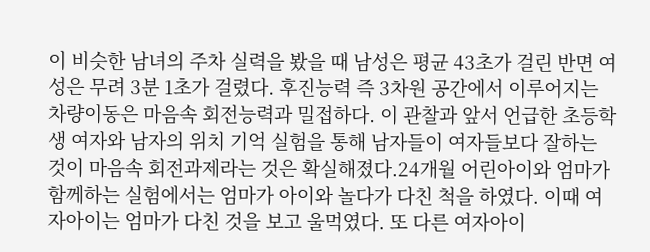이 비슷한 남녀의 주차 실력을 봤을 때 남성은 평균 43초가 걸린 반면 여성은 무려 3분 1초가 걸렸다. 후진능력 즉 3차원 공간에서 이루어지는 차량이동은 마음속 회전능력과 밀접하다. 이 관찰과 앞서 언급한 초등학생 여자와 남자의 위치 기억 실험을 통해 남자들이 여자들보다 잘하는 것이 마음속 회전과제라는 것은 확실해졌다.24개월 어린아이와 엄마가 함께하는 실험에서는 엄마가 아이와 놀다가 다친 척을 하였다. 이때 여자아이는 엄마가 다친 것을 보고 울먹였다. 또 다른 여자아이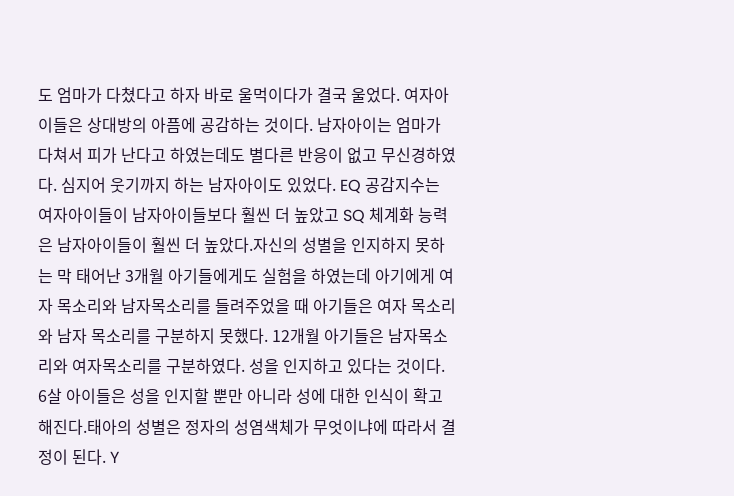도 엄마가 다쳤다고 하자 바로 울먹이다가 결국 울었다. 여자아이들은 상대방의 아픔에 공감하는 것이다. 남자아이는 엄마가 다쳐서 피가 난다고 하였는데도 별다른 반응이 없고 무신경하였다. 심지어 웃기까지 하는 남자아이도 있었다. EQ 공감지수는 여자아이들이 남자아이들보다 훨씬 더 높았고 SQ 체계화 능력은 남자아이들이 훨씬 더 높았다.자신의 성별을 인지하지 못하는 막 태어난 3개월 아기들에게도 실험을 하였는데 아기에게 여자 목소리와 남자목소리를 들려주었을 때 아기들은 여자 목소리와 남자 목소리를 구분하지 못했다. 12개월 아기들은 남자목소리와 여자목소리를 구분하였다. 성을 인지하고 있다는 것이다. 6살 아이들은 성을 인지할 뿐만 아니라 성에 대한 인식이 확고해진다.태아의 성별은 정자의 성염색체가 무엇이냐에 따라서 결정이 된다. Y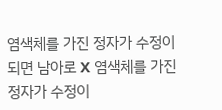염색체를 가진 정자가 수정이 되면 남아로 X 염색체를 가진 정자가 수정이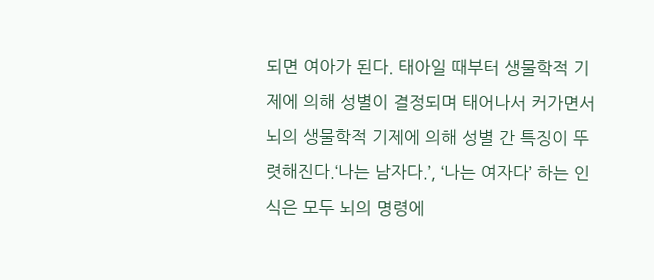되면 여아가 된다. 태아일 때부터 생물학적 기제에 의해 성별이 결정되며 태어나서 커가면서 뇌의 생물학적 기제에 의해 성별 간 특징이 뚜렷해진다.‘나는 남자다.’, ‘나는 여자다’ 하는 인식은 모두 뇌의 명령에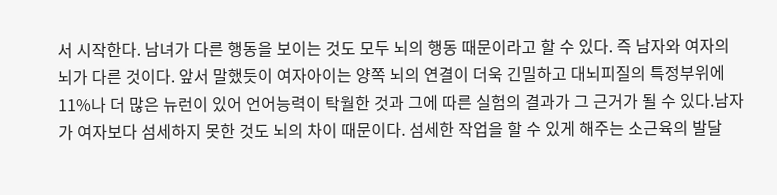서 시작한다. 남녀가 다른 행동을 보이는 것도 모두 뇌의 행동 때문이라고 할 수 있다. 즉 남자와 여자의 뇌가 다른 것이다. 앞서 말했듯이 여자아이는 양쪽 뇌의 연결이 더욱 긴밀하고 대뇌피질의 특정부위에 11%나 더 많은 뉴런이 있어 언어능력이 탁월한 것과 그에 따른 실험의 결과가 그 근거가 될 수 있다.남자가 여자보다 섬세하지 못한 것도 뇌의 차이 때문이다. 섬세한 작업을 할 수 있게 해주는 소근육의 발달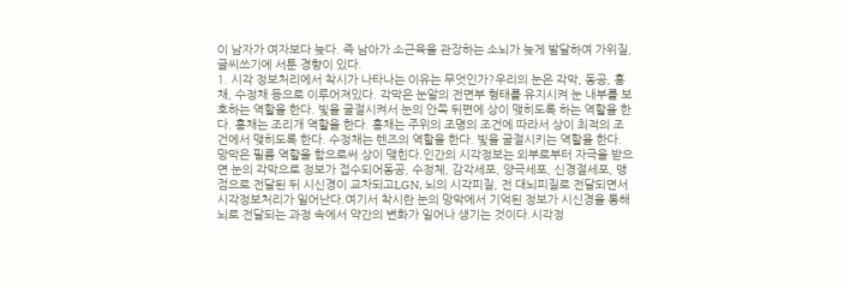이 남자가 여자보다 늦다. 즉 남아가 소근육을 관장하는 소뇌가 늦게 발달하여 가위질, 글씨쓰기에 서툰 경향이 있다.
1. 시각 정보처리에서 착시가 나타나는 이유는 무엇인가?우리의 눈은 각막, 동공, 홍채, 수정채 등으로 이루어져있다. 각막은 눈알의 전면부 형태를 유지시켜 눈 내부를 보호하는 역할을 한다. 빛을 굴절시켜서 눈의 안쪽 뒤편에 상이 맺히도록 하는 역할을 한다. 홍채는 조리개 역할을 한다. 홍채는 주위의 조명의 조건에 따라서 상이 최적의 조건에서 맺히도록 한다. 수정채는 렌즈의 역할을 한다. 빛을 굴절시키는 역할을 한다. 망막은 필름 역할을 함으로써 상이 맺힌다.인간의 시각정보는 외부로부터 자극을 받으면 눈의 각막으로 정보가 접수되어동공, 수정체, 감각세포, 양극세포, 신경절세포, 맹점으로 전달된 뒤 시신경이 교차되고LGN, 뇌의 시각피질, 전 대뇌피질로 전달되면서 시각정보처리가 일어난다.여기서 착시란 눈의 망막에서 기억된 정보가 시신경을 통해 뇌로 전달되는 과정 속에서 약간의 변화가 일어나 생기는 것이다.시각정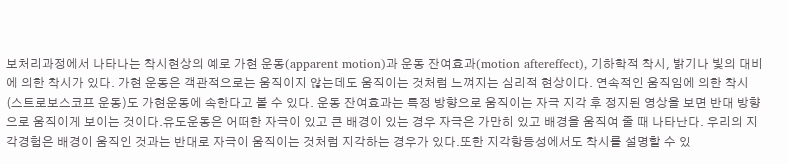보처리과정에서 나타나는 착시현상의 예로 가현 운동(apparent motion)과 운동 잔여효과(motion aftereffect), 기하학적 착시, 밝기나 빛의 대비에 의한 착시가 있다. 가현 운동은 객관적으로는 움직이지 않는데도 움직이는 것처럼 느껴지는 심리적 현상이다. 연속적인 움직임에 의한 착시(스트로보스코프 운동)도 가현운동에 속한다고 볼 수 있다. 운동 잔여효과는 특정 방향으로 움직이는 자극 지각 후 정지된 영상을 보면 반대 방향으로 움직이게 보이는 것이다.유도운동은 어떠한 자극이 있고 큰 배경이 있는 경우 자극은 가만히 있고 배경을 움직여 줄 때 나타난다. 우리의 지각경험은 배경이 움직인 것과는 반대로 자극이 움직이는 것처럼 지각하는 경우가 있다.또한 지각항등성에서도 착시를 설명할 수 있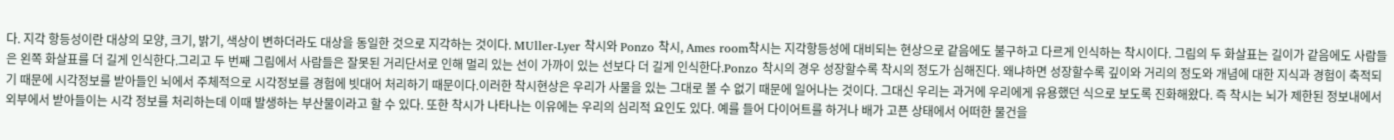다. 지각 항등성이란 대상의 모양, 크기, 밝기, 색상이 변하더라도 대상을 동일한 것으로 지각하는 것이다. MUller-Lyer 착시와 Ponzo 착시, Ames room착시는 지각항등성에 대비되는 현상으로 같음에도 불구하고 다르게 인식하는 착시이다. 그림의 두 화살표는 길이가 같음에도 사람들은 왼쪽 화살표를 더 길게 인식한다.그리고 두 번째 그림에서 사람들은 잘못된 거리단서로 인해 멀리 있는 선이 가까이 있는 선보다 더 길게 인식한다.Ponzo 착시의 경우 성장할수록 착시의 정도가 심해진다. 왜냐하면 성장할수록 깊이와 거리의 정도와 개념에 대한 지식과 경험이 축적되기 때문에 시각정보를 받아들인 뇌에서 주체적으로 시각정보를 경험에 빗대어 처리하기 때문이다.이러한 착시현상은 우리가 사물을 있는 그대로 볼 수 없기 때문에 일어나는 것이다. 그대신 우리는 과거에 우리에게 유용했던 식으로 보도록 진화해왔다. 즉 착시는 뇌가 제한된 정보내에서 외부에서 받아들이는 시각 정보를 처리하는데 이때 발생하는 부산물이라고 할 수 있다. 또한 착시가 나타나는 이유에는 우리의 심리적 요인도 있다. 예를 들어 다이어트를 하거나 배가 고픈 상태에서 어떠한 물건을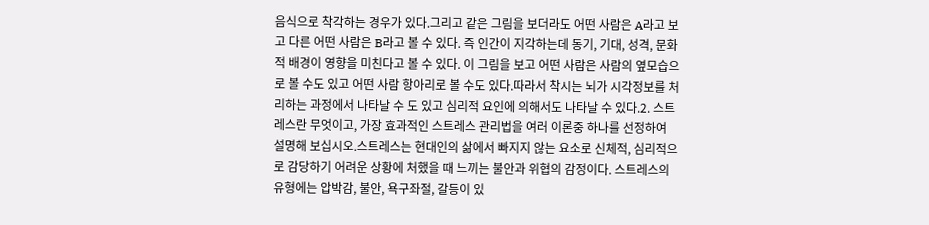음식으로 착각하는 경우가 있다.그리고 같은 그림을 보더라도 어떤 사람은 A라고 보고 다른 어떤 사람은 B라고 볼 수 있다. 즉 인간이 지각하는데 동기, 기대, 성격, 문화적 배경이 영향을 미친다고 볼 수 있다. 이 그림을 보고 어떤 사람은 사람의 옆모습으로 볼 수도 있고 어떤 사람 항아리로 볼 수도 있다.따라서 착시는 뇌가 시각정보를 처리하는 과정에서 나타날 수 도 있고 심리적 요인에 의해서도 나타날 수 있다.2. 스트레스란 무엇이고, 가장 효과적인 스트레스 관리법을 여러 이론중 하나를 선정하여 설명해 보십시오.스트레스는 현대인의 삶에서 빠지지 않는 요소로 신체적, 심리적으로 감당하기 어려운 상황에 처했을 때 느끼는 불안과 위협의 감정이다. 스트레스의 유형에는 압박감, 불안, 욕구좌절, 갈등이 있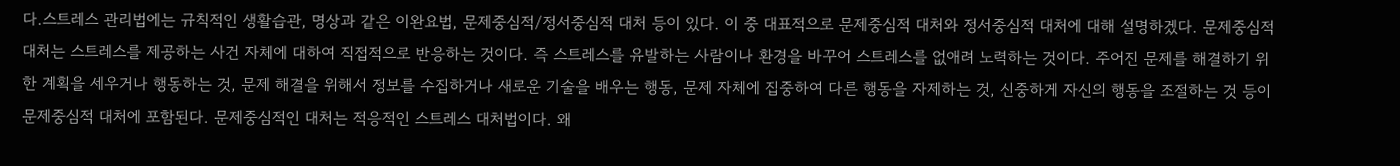다.스트레스 관리법에는 규칙적인 생활습관, 명상과 같은 이완요법, 문제중심적/정서중심적 대처 등이 있다. 이 중 대표적으로 문제중심적 대처와 정서중심적 대처에 대해 설명하겠다. 문제중심적 대처는 스트레스를 제공하는 사건 자체에 대하여 직접적으로 반응하는 것이다. 즉 스트레스를 유발하는 사람이나 환경을 바꾸어 스트레스를 없애려 노력하는 것이다. 주어진 문제를 해결하기 위한 계획을 세우거나 행동하는 것, 문제 해결을 위해서 정보를 수집하거나 새로운 기술을 배우는 행동, 문제 자체에 집중하여 다른 행동을 자제하는 것, 신중하게 자신의 행동을 조절하는 것 등이 문제중심적 대처에 포함된다. 문제중심적인 대처는 적응적인 스트레스 대처법이다. 왜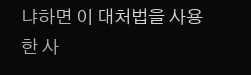냐하면 이 대처법을 사용한 사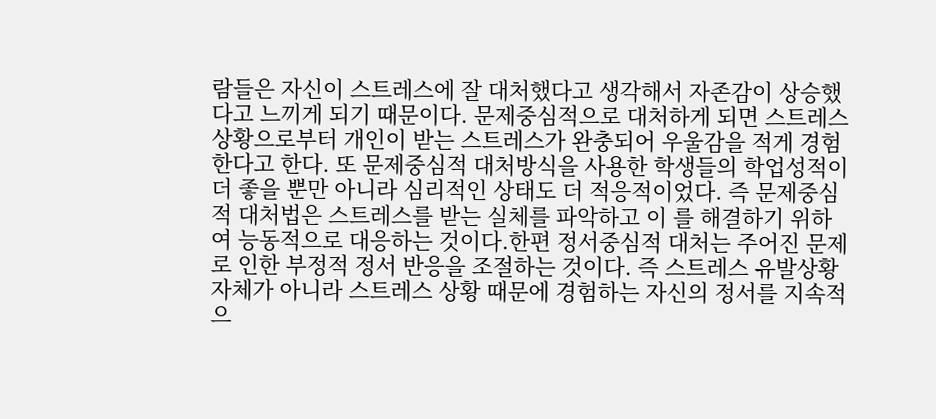람들은 자신이 스트레스에 잘 대처했다고 생각해서 자존감이 상승했다고 느끼게 되기 때문이다. 문제중심적으로 대처하게 되면 스트레스 상황으로부터 개인이 받는 스트레스가 완충되어 우울감을 적게 경험한다고 한다. 또 문제중심적 대처방식을 사용한 학생들의 학업성적이 더 좋을 뿐만 아니라 심리적인 상태도 더 적응적이었다. 즉 문제중심적 대처법은 스트레스를 받는 실체를 파악하고 이 를 해결하기 위하여 능동적으로 대응하는 것이다.한편 정서중심적 대처는 주어진 문제로 인한 부정적 정서 반응을 조절하는 것이다. 즉 스트레스 유발상황 자체가 아니라 스트레스 상황 때문에 경험하는 자신의 정서를 지속적으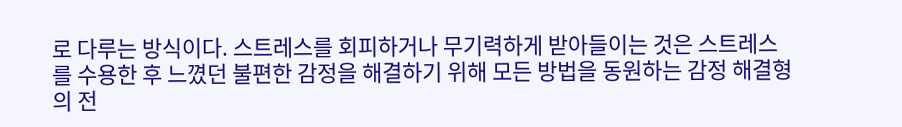로 다루는 방식이다. 스트레스를 회피하거나 무기력하게 받아들이는 것은 스트레스를 수용한 후 느꼈던 불편한 감정을 해결하기 위해 모든 방법을 동원하는 감정 해결형의 전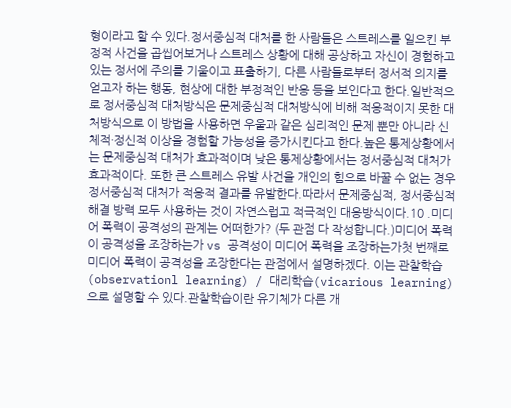형이라고 할 수 있다.정서중심적 대처를 한 사람들은 스트레스를 일으킨 부정적 사건을 곱씹어보거나 스트레스 상황에 대해 공상하고 자신이 경험하고 있는 정서에 주의를 기울이고 표출하기, 다른 사람들로부터 정서적 의지를 얻고자 하는 행동, 현상에 대한 부정적인 반응 등을 보인다고 한다.일반적으로 정서중심적 대처방식은 문제중심적 대처방식에 비해 적응적이지 못한 대처방식으로 이 방법을 사용하면 우울과 같은 심리적인 문제 뿐만 아니라 신체적·정신적 이상을 경험할 가능성을 증가시킨다고 한다.높은 통제상황에서는 문제중심적 대처가 효과적이며 낮은 통제상황에서는 정서중심적 대처가 효과적이다. 또한 큰 스트레스 유발 사건을 개인의 힘으로 바꿀 수 없는 경우 정서중심적 대처가 적응적 결과를 유발한다.따라서 문제중심적, 정서중심적 해결 방력 모두 사용하는 것이 자연스럽고 적극적인 대응방식이다.10 .미디어 폭력이 공격성의 관계는 어떠한가? (두 관점 다 작성합니다.)미디어 폭력이 공격성을 조장하는가 vs 공격성이 미디어 폭력을 조장하는가첫 번째로 미디어 폭력이 공격성을 조장한다는 관점에서 설명하겠다. 이는 관찰학습(observationl learning) / 대리학습(vicarious learning)으로 설명할 수 있다.관찰학습이란 유기체가 다른 개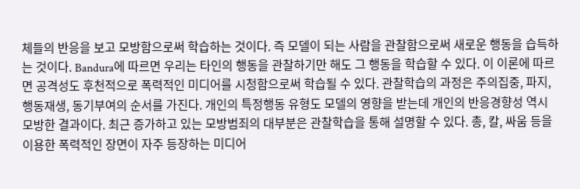체들의 반응을 보고 모방함으로써 학습하는 것이다. 즉 모델이 되는 사람을 관찰함으로써 새로운 행동을 습득하는 것이다. Bandura에 따르면 우리는 타인의 행동을 관찰하기만 해도 그 행동을 학습할 수 있다. 이 이론에 따르면 공격성도 후천적으로 폭력적인 미디어를 시청함으로써 학습될 수 있다. 관찰학습의 과정은 주의집중, 파지, 행동재생, 동기부여의 순서를 가진다. 개인의 특정행동 유형도 모델의 영향을 받는데 개인의 반응경향성 역시 모방한 결과이다. 최근 증가하고 있는 모방범죄의 대부분은 관찰학습을 통해 설명할 수 있다. 총, 칼, 싸움 등을 이용한 폭력적인 장면이 자주 등장하는 미디어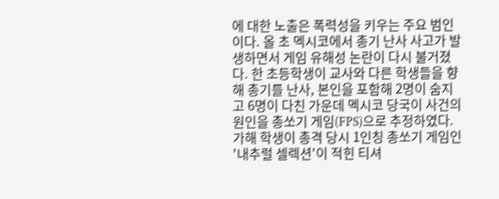에 대한 노출은 폭력성을 키우는 주요 범인이다. 올 초 멕시코에서 총기 난사 사고가 발생하면서 게임 유해성 논란이 다시 불거졌다. 한 초등학생이 교사와 다른 학생들을 향해 총기를 난사, 본인을 포함해 2명이 숨지고 6명이 다친 가운데 멕시코 당국이 사건의 원인을 총쏘기 게임(FPS)으로 추정하였다. 가해 학생이 총격 당시 1인칭 총쏘기 게임인 '내추럴 셀렉션'이 적힌 티셔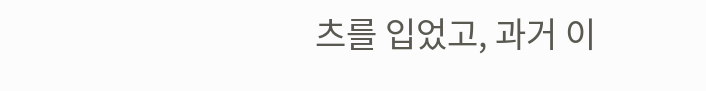츠를 입었고, 과거 이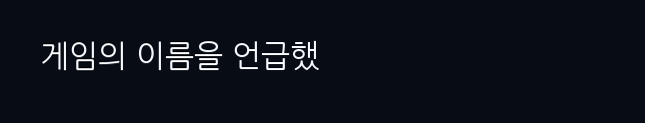게임의 이름을 언급했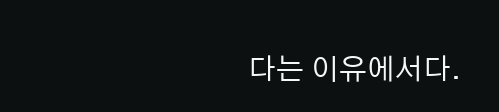다는 이유에서다.